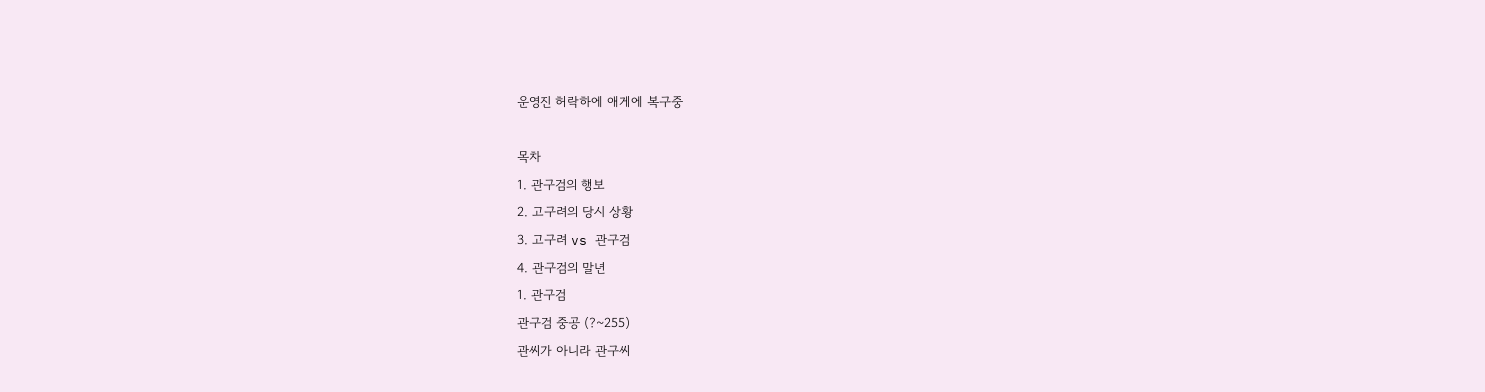운영진 허락하에 애게에 복구중

목차
1. 관구검의 행보
2. 고구려의 당시 상황
3. 고구려 vs 관구검
4. 관구검의 말년
1. 관구검
관구검 중공 (?~255)
관씨가 아니라 관구씨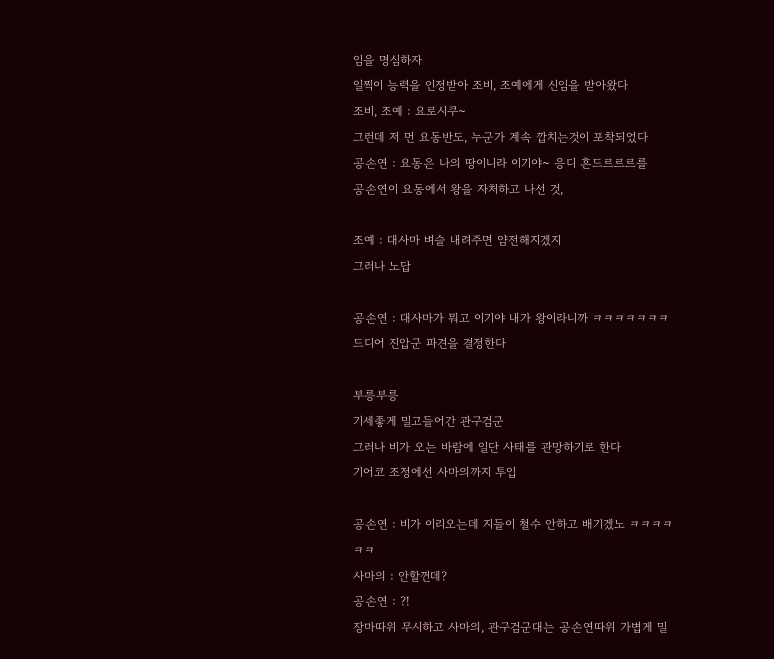임을 명심하자
일찍이 능력을 인정받아 조비, 조예에게 신임을 받아왔다
조비, 조예 : 요로시쿠~
그런데 저 먼 요동반도, 누군가 계속 깝치는것이 포착되었다
공손연 : 요동은 나의 땅이니라 이기야~ 응디 흔드르르르를
공손연이 요동에서 왕을 자처하고 나선 것,

조예 : 대사마 벼슬 내려주면 얌전해지겠지
그러나 노답

공손연 : 대사마가 뭐고 이기야 내가 왕이라니까 ㅋㅋㅋㅋㅋㅋㅋ
드디어 진압군 파견을 결정한다

부릉부릉
기세좋게 밀고들어간 관구검군
그러나 비가 오는 바람에 일단 사태를 관망하기로 한다
기어코 조정에선 사마의까지 투입

공손연 : 비가 이리오는데 지들이 철수 안하고 배기겠노 ㅋㅋㅋㅋㅋㅋ
사마의 : 안할껀데?
공손연 : ?!
장마따위 무시하고 사마의, 관구검군대는 공손연따위 가볍게 밀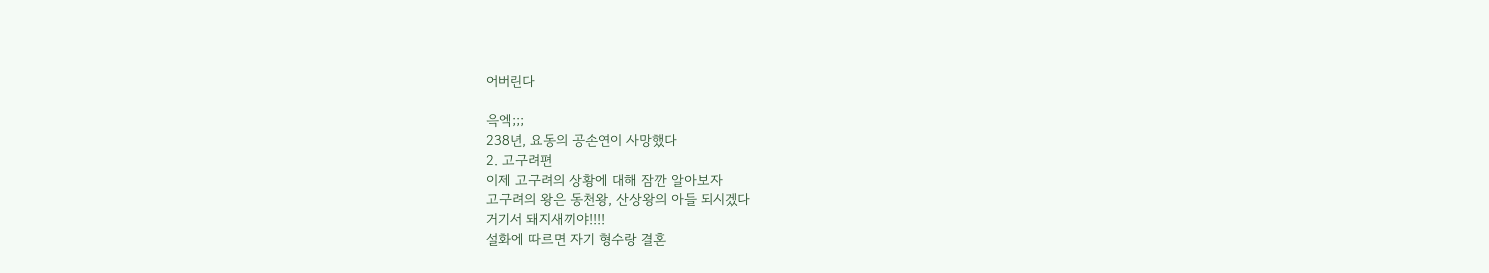어버린다

윽엑;;;
238년, 요동의 공손연이 사망했다
2. 고구려편
이제 고구려의 상황에 대해 잠깐 알아보자
고구려의 왕은 동천왕, 산상왕의 아들 되시겠다
거기서 돼지새끼야!!!!
설화에 따르면 자기 형수랑 결혼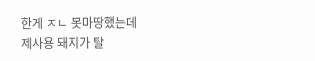한게 ㅈㄴ 못마땅했는데
제사용 돼지가 탈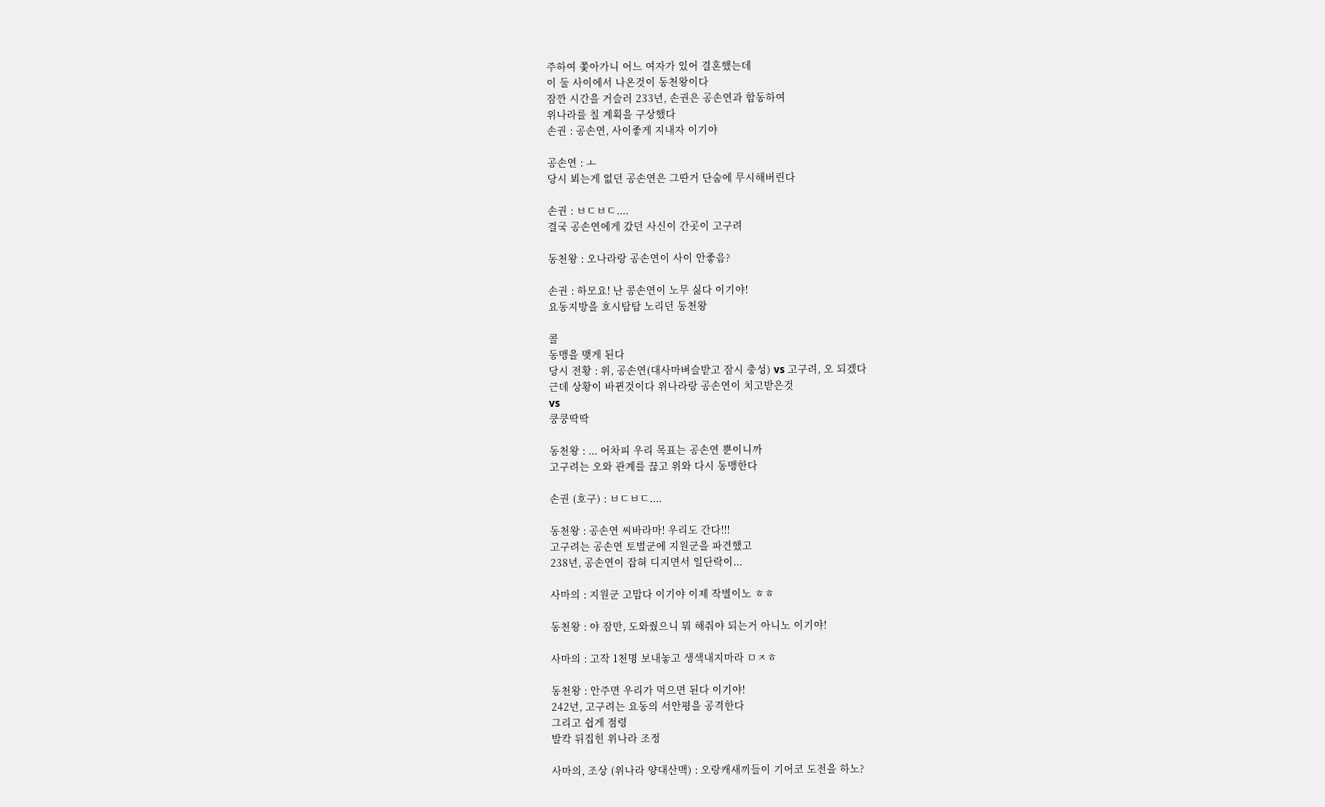주하여 쫓아가니 어느 여자가 있어 결혼했는데
이 둘 사이에서 나온것이 동천왕이다
잠깐 시간을 거슬러 233년, 손권은 공손연과 합동하여
위나라를 칠 계획을 구상했다
손권 : 공손연, 사이좋게 지내자 이기야

공손연 : ㅗ
당시 뵈는게 없던 공손연은 그딴거 단숨에 무시해버린다

손권 : ㅂㄷㅂㄷ....
결국 공손연에게 갔던 사신이 간곳이 고구려

동천왕 : 오나라랑 공손연이 사이 안좋음?

손권 : 하모요! 난 콩손연이 노무 싫다 이기야!
요동지방을 호시탐탐 노리던 동천왕

콜
동맹을 맺게 된다
당시 전황 : 위, 공손연(대사마벼슬받고 잠시 충성) vs 고구려, 오 되겠다
근데 상황이 바뀐것이다 위나라랑 공손연이 치고받은것
vs
쿵쿵딱딱

동천왕 : ... 어차피 우리 목표는 공손연 뿐이니까
고구려는 오와 관계를 끊고 위와 다시 동맹한다

손권 (호구) : ㅂㄷㅂㄷ....

동천왕 : 공손연 씨바라마! 우리도 간다!!!
고구려는 공손연 토벌군에 지원군을 파견했고
238년, 공손연이 잡혀 디지면서 일단락이...

사마의 : 지원군 고맙다 이기야 이제 작별이노 ㅎㅎ

동천왕 : 야 잠만, 도와줬으니 뭐 해줘야 되는거 아니노 이기야!

사마의 : 고작 1천명 보내놓고 생색내지마라 ㅁㅈㅎ

동천왕 : 안주면 우리가 먹으면 된다 이기야!
242년, 고구려는 요동의 서안평을 공격한다
그리고 쉽게 점령
발칵 뒤집힌 위나라 조정

사마의, 조상 (위나라 양대산맥) : 오랑캐새끼들이 기어코 도전을 하노?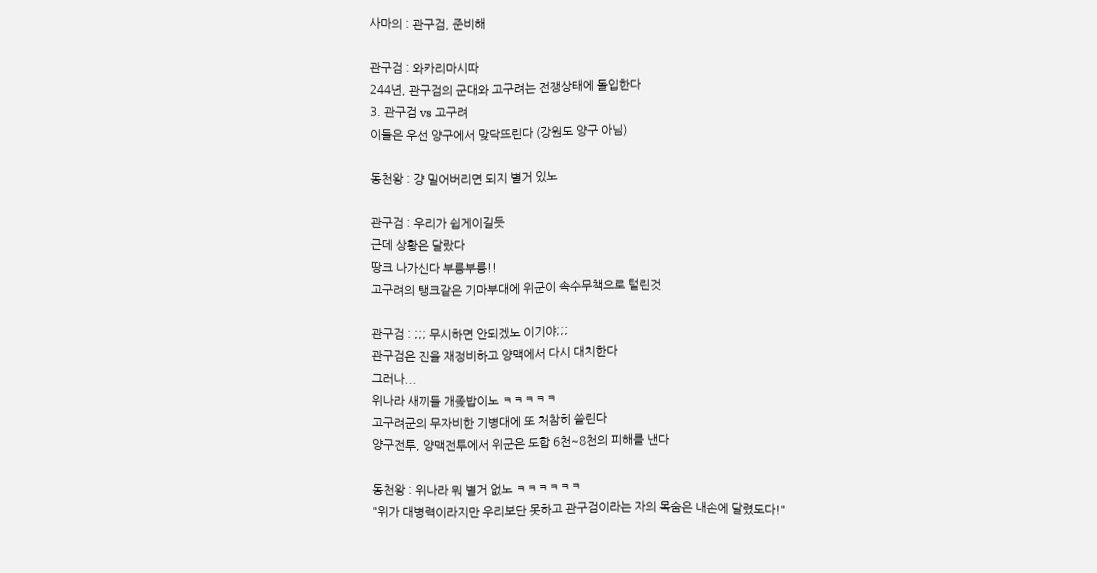사마의 : 관구검, 준비해

관구검 : 와카리마시따
244년, 관구검의 군대와 고구려는 전쟁상태에 돌입한다
3. 관구검 vs 고구려
이들은 우선 양구에서 맞닥뜨린다 (강원도 양구 아님)

동천왕 : 걍 밀어버리면 되지 별거 있노

관구검 : 우리가 쉽게이길듯
근데 상황은 달랐다
땅크 나가신다 부릉부릉!!
고구려의 탱크같은 기마부대에 위군이 속수무책으로 털린것

관구검 : ;;; 무시하면 안되겠노 이기야;;;
관구검은 진을 재정비하고 양맥에서 다시 대치한다
그러나...
위나라 새끼들 개좆밥이노 ㅋㅋㅋㅋㅋ
고구려군의 무자비한 기병대에 또 처참히 쓸린다
양구전투, 양맥전투에서 위군은 도합 6천~8천의 피해를 낸다

동천왕 : 위나라 뭐 별거 없노 ㅋㅋㅋㅋㅋㅋ
"위가 대병력이라지만 우리보단 못하고 관구검이라는 자의 목숨은 내손에 달렸도다!"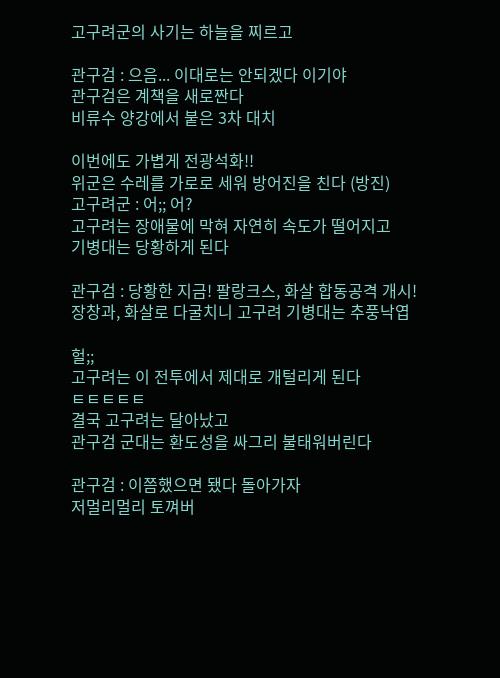고구려군의 사기는 하늘을 찌르고

관구검 : 으음... 이대로는 안되겠다 이기야
관구검은 계책을 새로짠다
비류수 양강에서 붙은 3차 대치

이번에도 가볍게 전광석화!!
위군은 수레를 가로로 세워 방어진을 친다 (방진)
고구려군 : 어;; 어?
고구려는 장애물에 막혀 자연히 속도가 떨어지고
기병대는 당황하게 된다

관구검 : 당황한 지금! 팔랑크스, 화살 합동공격 개시!
장창과, 화살로 다굴치니 고구려 기병대는 추풍낙엽

헐;;
고구려는 이 전투에서 제대로 개털리게 된다
ㅌㅌㅌㅌㅌ
결국 고구려는 달아났고
관구검 군대는 환도성을 싸그리 불태워버린다

관구검 : 이쯤했으면 됐다 돌아가자
저멀리멀리 토껴버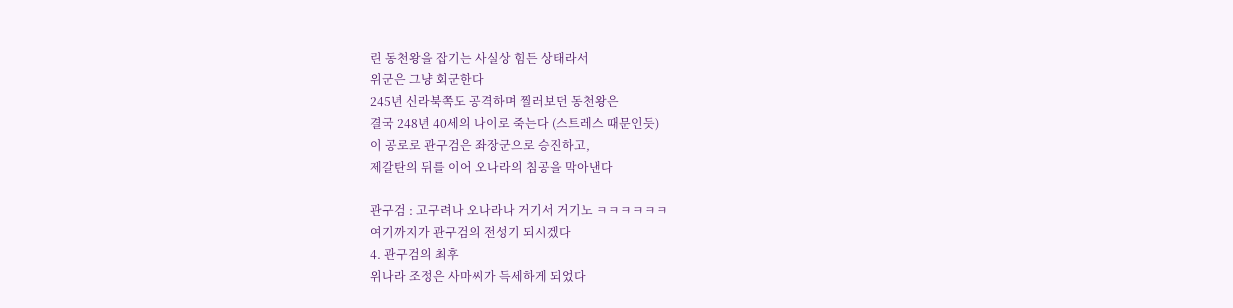린 동천왕을 잡기는 사실상 힘든 상태라서
위군은 그냥 회군한다
245년 신라북쪽도 공격하며 찔러보던 동천왕은
결국 248년 40세의 나이로 죽는다 (스트레스 때문인듯)
이 공로로 관구검은 좌장군으로 승진하고,
제갈탄의 뒤를 이어 오나라의 침공을 막아낸다

관구검 : 고구려나 오나라나 거기서 거기노 ㅋㅋㅋㅋㅋㅋ
여기까지가 관구검의 전성기 되시겠다
4. 관구검의 최후
위나라 조정은 사마씨가 득세하게 되었다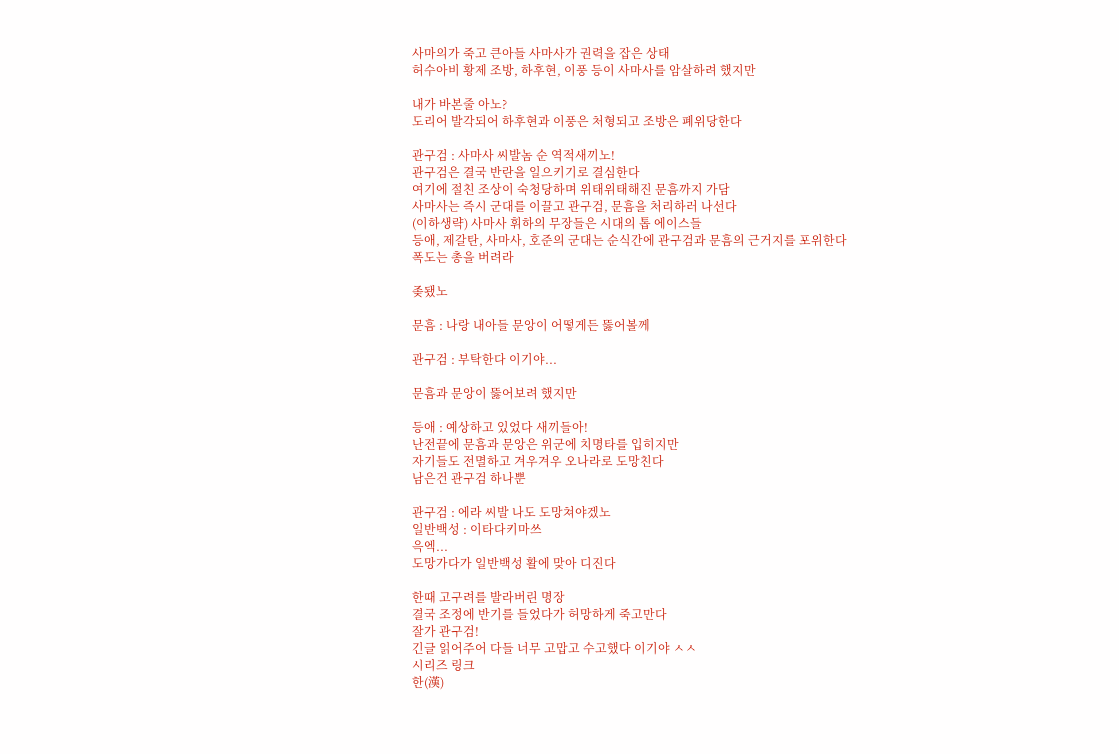사마의가 죽고 큰아들 사마사가 권력을 잡은 상태
허수아비 황제 조방, 하후현, 이풍 등이 사마사를 암살하려 했지만

내가 바본줄 아노?
도리어 발각되어 하후현과 이풍은 처형되고 조방은 폐위당한다

관구검 : 사마사 씨발놈 순 역적새끼노!
관구검은 결국 반란을 일으키기로 결심한다
여기에 절친 조상이 숙청당하며 위태위태해진 문흠까지 가담
사마사는 즉시 군대를 이끌고 관구검, 문흠을 처리하러 나선다
(이하생략) 사마사 휘하의 무장들은 시대의 톱 에이스들
등애, 제갈탄, 사마사, 호준의 군대는 순식간에 관구검과 문흠의 근거지를 포위한다
폭도는 총을 버려라

좆됐노

문흠 : 나랑 내아들 문앙이 어떻게든 뚫어볼께

관구검 : 부탁한다 이기야...

문흠과 문앙이 뚫어보려 했지만

등애 : 예상하고 있었다 새끼들아!
난전끝에 문흠과 문앙은 위군에 치명타를 입히지만
자기들도 전멸하고 겨우겨우 오나라로 도망친다
남은건 관구검 하나뿐

관구검 : 에라 씨발 나도 도망쳐야겠노
일반백성 : 이타다키마쓰
윽엑...
도망가다가 일반백성 활에 맞아 디진다

한때 고구려를 발라버린 명장
결국 조정에 반기를 들었다가 허망하게 죽고만다
잘가 관구검!
긴글 읽어주어 다들 너무 고맙고 수고했다 이기야 ㅅㅅ
시리즈 링크
한(漢)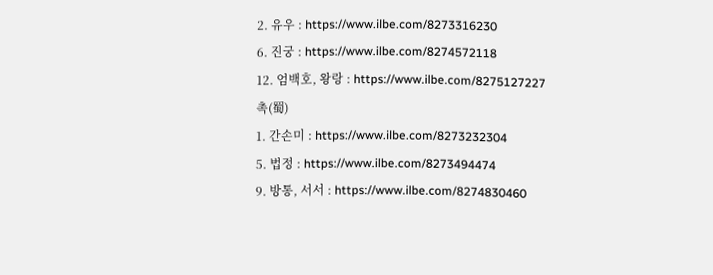2. 유우 : https://www.ilbe.com/8273316230
6. 진궁 : https://www.ilbe.com/8274572118
12. 엄백호, 왕랑 : https://www.ilbe.com/8275127227
촉(蜀)
1. 간손미 : https://www.ilbe.com/8273232304
5. 법정 : https://www.ilbe.com/8273494474
9. 방통, 서서 : https://www.ilbe.com/8274830460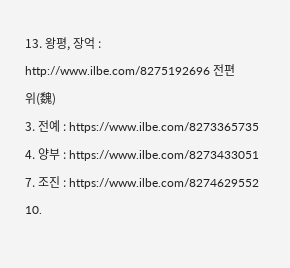13. 왕평, 장억 : http://www.ilbe.com/8275192696 전편
위(魏)
3. 전예 : https://www.ilbe.com/8273365735
4. 양부 : https://www.ilbe.com/8273433051
7. 조진 : https://www.ilbe.com/8274629552
10.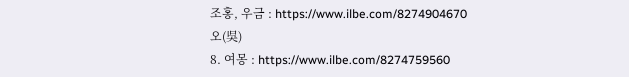조홍, 우금 : https://www.ilbe.com/8274904670
오(吳)
8. 여몽 : https://www.ilbe.com/8274759560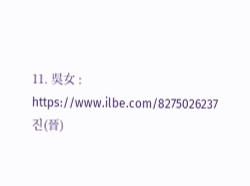11. 吳女 : https://www.ilbe.com/8275026237
진(晉)